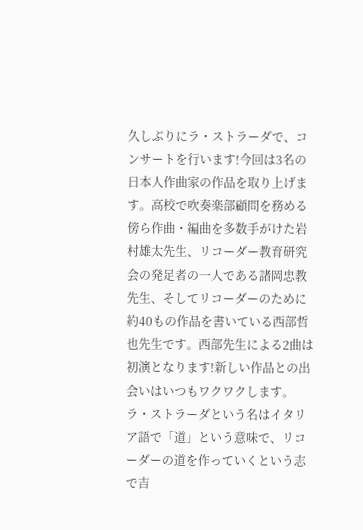久しぶりにラ・ストラーダで、コンサートを行います!今回は3名の日本人作曲家の作品を取り上げます。高校で吹奏楽部顧問を務める傍ら作曲・編曲を多数手がけた岩村雄太先生、リコーダー教育研究会の発足者の一人である諸岡忠教先生、そしてリコーダーのために約40もの作品を書いている西部哲也先生です。西部先生による2曲は初演となります!新しい作品との出会いはいつもワクワクします。
ラ・ストラーダという名はイタリア語で「道」という意味で、リコーダーの道を作っていくという志で吉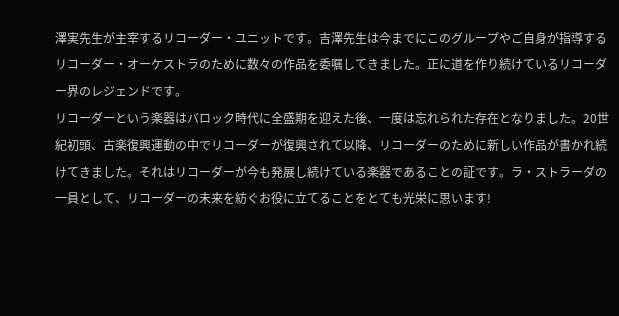澤実先生が主宰するリコーダー・ユニットです。吉澤先生は今までにこのグループやご自身が指導するリコーダー・オーケストラのために数々の作品を委嘱してきました。正に道を作り続けているリコーダー界のレジェンドです。
リコーダーという楽器はバロック時代に全盛期を迎えた後、一度は忘れられた存在となりました。20世紀初頭、古楽復興運動の中でリコーダーが復興されて以降、リコーダーのために新しい作品が書かれ続けてきました。それはリコーダーが今も発展し続けている楽器であることの証です。ラ・ストラーダの一員として、リコーダーの未来を紡ぐお役に立てることをとても光栄に思います!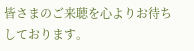皆さまのご来聴を心よりお待ちしております。